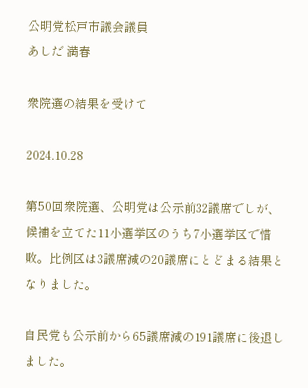公明党松戸市議会議員
あしだ 満春

衆院選の結果を受けて

2024.10.28

第50回衆院選、公明党は公示前32議席でしが、候補を立てた11小選挙区のうち7小選挙区で惜敗。比例区は3議席減の20議席にとどまる結果となりました。

自民党も公示前から65議席減の191議席に後退しました。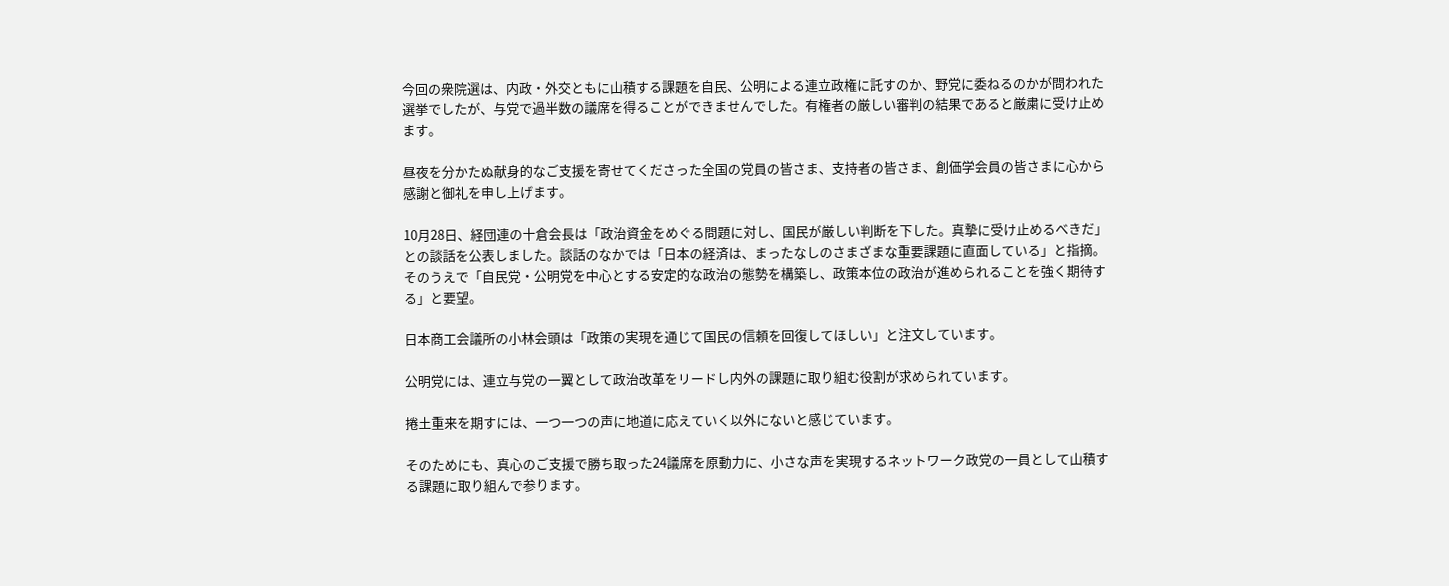今回の衆院選は、内政・外交ともに山積する課題を自民、公明による連立政権に託すのか、野党に委ねるのかが問われた選挙でしたが、与党で過半数の議席を得ることができませんでした。有権者の厳しい審判の結果であると厳粛に受け止めます。

昼夜を分かたぬ献身的なご支援を寄せてくださった全国の党員の皆さま、支持者の皆さま、創価学会員の皆さまに心から感謝と御礼を申し上げます。

10月28日、経団連の十倉会長は「政治資金をめぐる問題に対し、国民が厳しい判断を下した。真摯に受け止めるべきだ」との談話を公表しました。談話のなかでは「日本の経済は、まったなしのさまざまな重要課題に直面している」と指摘。そのうえで「自民党・公明党を中心とする安定的な政治の態勢を構築し、政策本位の政治が進められることを強く期待する」と要望。

日本商工会議所の小林会頭は「政策の実現を通じて国民の信頼を回復してほしい」と注文しています。

公明党には、連立与党の一翼として政治改革をリードし内外の課題に取り組む役割が求められています。

捲土重来を期すには、一つ一つの声に地道に応えていく以外にないと感じています。

そのためにも、真心のご支援で勝ち取った24議席を原動力に、小さな声を実現するネットワーク政党の一員として山積する課題に取り組んで参ります。